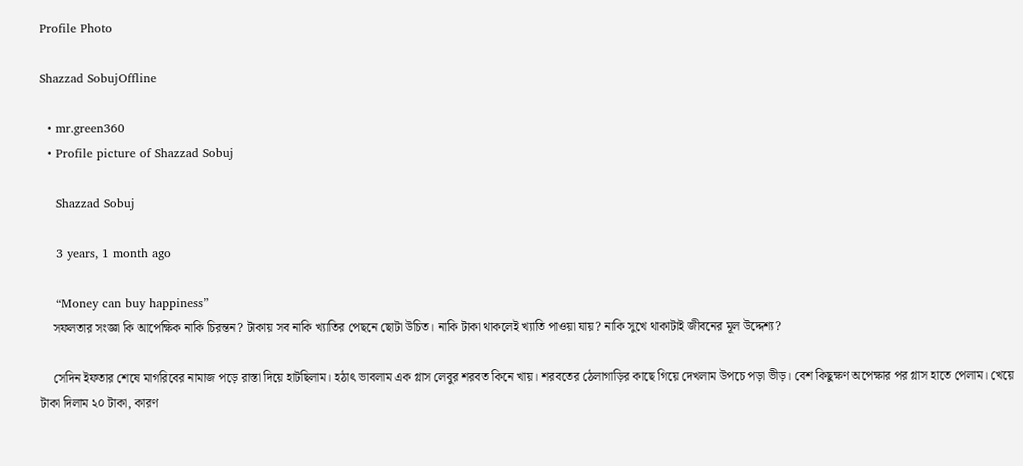Profile Photo

Shazzad SobujOffline

  • mr.green360
  • Profile picture of Shazzad Sobuj

    Shazzad Sobuj

    3 years, 1 month ago

    “Money can buy happiness”
    সফলতার সংজ্ঞা কি আপেক্ষিক নাকি চিরন্তন? টাকায় সব নাকি খ্যাতির পেছনে ছোটা উচিত। নাকি টাকা থাকলেই খ্যাতি পাওয়া যায়? নাকি সুখে থাকাটাই জীবনের মূল উদ্দেশ্য?

    সেদিন ইফতার শেষে মাগরিবের নামাজ পড়ে রাস্তা দিয়ে হাটছিলাম। হঠাৎ ভাবলাম এক গ্লাস লেবুর শরবত কিনে খায়। শরবতের ঠেলাগাড়ির কাছে গিয়ে দেখলাম উপচে পড়া ভীড়। বেশ কিছুক্ষণ অপেক্ষার পর গ্লাস হাতে পেলাম। খেয়ে টাকা দিলাম ২০ টাকা, কারণ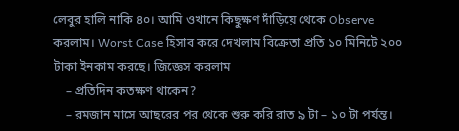লেবুর হালি নাকি ৪০। আমি ওখানে কিছুক্ষণ দাঁড়িয়ে থেকে Observe করলাম। Worst Case হিসাব করে দেখলাম বিক্রেতা প্রতি ১০ মিনিটে ২০০ টাকা ইনকাম করছে। জিজ্ঞেস করলাম
    – প্রতিদিন কতক্ষণ থাকেন?
    – রমজান মাসে আছরের পর থেকে শুরু করি রাত ৯ টা – ১০ টা পর্যন্ত।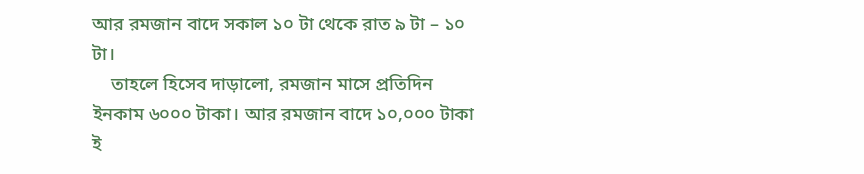আর রমজান বাদে সকাল ১০ টা থেকে রাত ৯ টা – ১০ টা।
    তাহলে হিসেব দাড়ালো, রমজান মাসে প্রতিদিন ইনকাম ৬০০০ টাকা। আর রমজান বাদে ১০,০০০ টাকা ই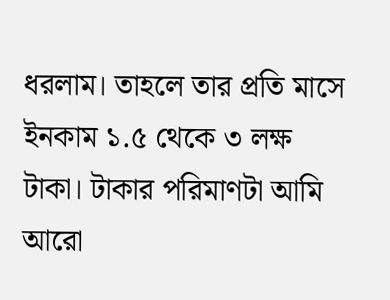ধরলাম। তাহলে তার প্রতি মাসে ইনকাম ১.৫ থেকে ৩ লক্ষ টাকা। টাকার পরিমাণটা আমি আরো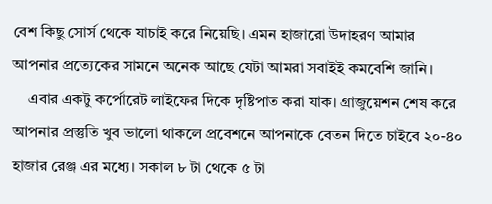বেশ কিছু সোর্স থেকে যাচাই করে নিয়েছি। এমন হাজারো উদাহরণ আমার আপনার প্রত্যেকের সামনে অনেক আছে যেটা আমরা সবাইই কমবেশি জানি।
    এবার একটু কর্পোরেট লাইফের দিকে দৃষ্টিপাত করা যাক। গ্রাজুয়েশন শেষ করে আপনার প্রস্তুতি খুব ভালো থাকলে প্রবেশনে আপনাকে বেতন দিতে চাইবে ২০-৪০ হাজার রেঞ্জ এর মধ্যে। সকাল ৮ টা থেকে ৫ টা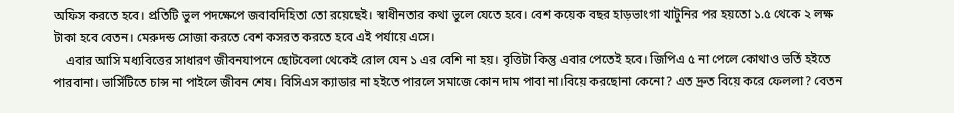অফিস করতে হবে। প্রতিটি ভুল পদক্ষেপে জবাবদিহিতা তো রয়েছেই। স্বাধীনতার কথা ভুলে যেতে হবে। বেশ কয়েক বছর হাড়ভাংগা খাটুনির পর হয়তো ১.৫ থেকে ২ লক্ষ টাকা হবে বেতন। মেরুদন্ড সোজা করতে বেশ কসরত করতে হবে এই পর্যায়ে এসে।
    এবার আসি মধ্যবিত্তের সাধারণ জীবনযাপনে ছোটবেলা থেকেই রোল যেন ১ এর বেশি না হয়। বৃত্তিটা কিন্তু এবার পেতেই হবে। জিপিএ ৫ না পেলে কোথাও ভর্তি হইতে পারবানা। ভার্সিটিতে চান্স না পাইলে জীবন শেষ। বিসিএস ক্যাডার না হইতে পারলে সমাজে কোন দাম পাবা না।বিয়ে করছোনা কেনো? এত দ্রুত বিয়ে করে ফেললা? বেতন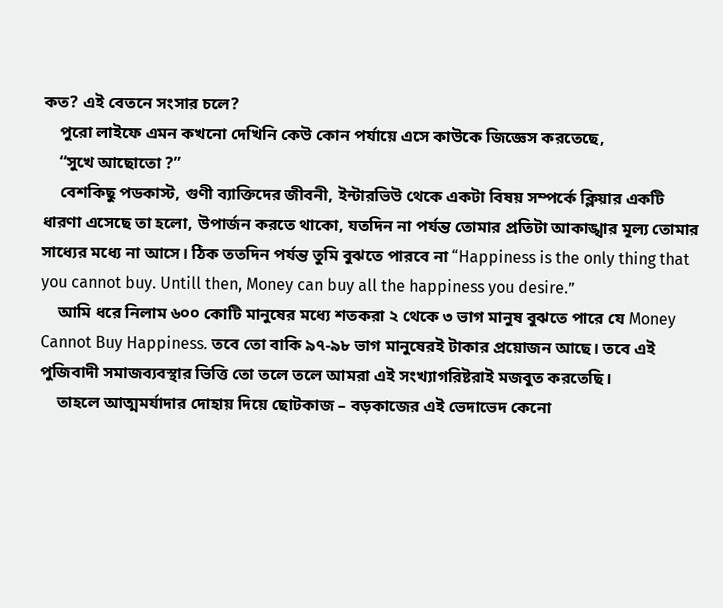কত? এই বেতনে সংসার চলে?
    পুরো লাইফে এমন কখনো দেখিনি কেউ কোন পর্যায়ে এসে কাউকে জিজ্ঞেস করতেছে,
    “সুখে আছোতো ?”
    বেশকিছু পডকাস্ট, গুণী ব্যাক্তিদের জীবনী, ইন্টারভিউ থেকে একটা বিষয় সম্পর্কে ক্লিয়ার একটি ধারণা এসেছে তা হলো, উপার্জন করতে থাকো, যতদিন না পর্যন্ত তোমার প্রতিটা আকাঙ্খার মূল্য তোমার সাধ্যের মধ্যে না আসে। ঠিক ততদিন পর্যন্ত তুমি বুঝতে পারবে না “Happiness is the only thing that you cannot buy. Untill then, Money can buy all the happiness you desire.”
    আমি ধরে নিলাম ৬০০ কোটি মানুষের মধ্যে শতকরা ২ থেকে ৩ ভাগ মানুষ বুঝতে পারে যে Money Cannot Buy Happiness. তবে তো বাকি ৯৭-৯৮ ভাগ মানুষেরই টাকার প্রয়োজন আছে। তবে এই পুজিবাদী সমাজব্যবস্থার ভিত্তি তো তলে তলে আমরা এই সংখ্যাগরিষ্টরাই মজবুত করতেছি।
    তাহলে আত্মমর্যাদার দোহায় দিয়ে ছোটকাজ – বড়কাজের এই ভেদাভেদ কেনো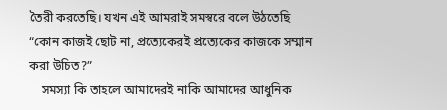তৈরী করতেছি। যখন এই আমরাই সমস্বরে বলে উঠতেছি “কোন কাজই ছোট না, প্রত্যেকেরই প্রত্যেকের কাজকে সম্মান করা উচিত?”
    সমস্যা কি তাহলে আমাদেরই নাকি আমাদের আধুনিক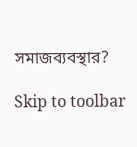সমাজব্যবস্থার?

Skip to toolbar